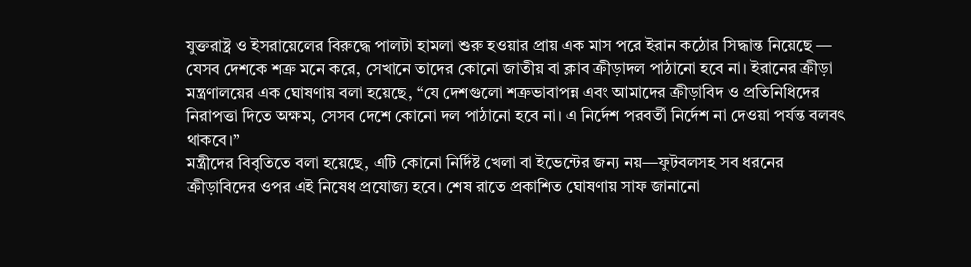যুক্তরাষ্ট্র ও ইসরায়েলের বিরুদ্ধে পালটা হামলা শুরু হওয়ার প্রায় এক মাস পরে ইরান কঠোর সিদ্ধান্ত নিয়েছে — যেসব দেশকে শত্রু মনে করে, সেখানে তাদের কোনো জাতীয় বা ক্লাব ক্রীড়াদল পাঠানো হবে না। ইরানের ক্রীড়া মন্ত্রণালয়ের এক ঘোষণায় বলা হয়েছে, ‘‘যে দেশগুলো শত্রুভাবাপন্ন এবং আমাদের ক্রীড়াবিদ ও প্রতিনিধিদের নিরাপত্তা দিতে অক্ষম, সেসব দেশে কোনো দল পাঠানো হবে না। এ নির্দেশ পরবর্তী নির্দেশ না দেওয়া পর্যন্ত বলবৎ থাকবে।’’
মন্ত্রীদের বিবৃতিতে বলা হয়েছে, এটি কোনো নির্দিষ্ট খেলা বা ইভেন্টের জন্য নয়—ফুটবলসহ সব ধরনের ক্রীড়াবিদের ওপর এই নিষেধ প্রযোজ্য হবে। শেষ রাতে প্রকাশিত ঘোষণায় সাফ জানানো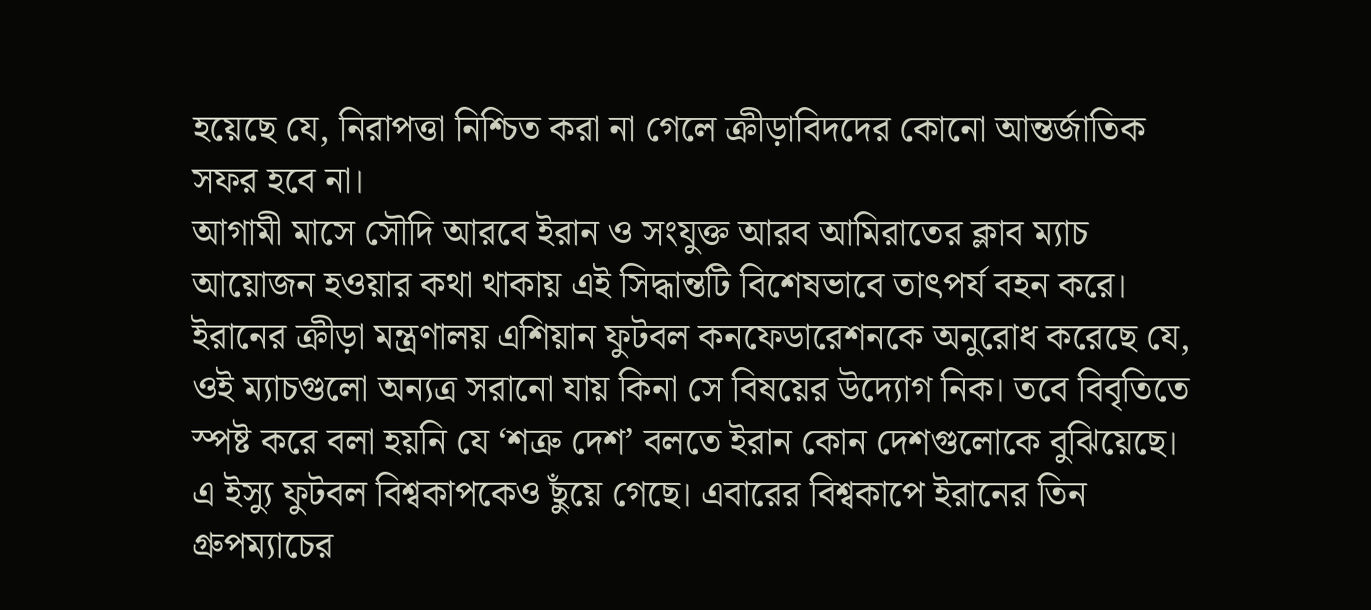হয়েছে যে, নিরাপত্তা নিশ্চিত করা না গেলে ক্রীড়াবিদদের কোনো আন্তর্জাতিক সফর হবে না।
আগামী মাসে সৌদি আরবে ইরান ও সংযুক্ত আরব আমিরাতের ক্লাব ম্যাচ আয়োজন হওয়ার কথা থাকায় এই সিদ্ধান্তটি বিশেষভাবে তাৎপর্য বহন করে। ইরানের ক্রীড়া মন্ত্রণালয় এশিয়ান ফুটবল কনফেডারেশনকে অনুরোধ করেছে যে, ওই ম্যাচগুলো অন্যত্র সরানো যায় কিনা সে বিষয়ের উদ্যোগ নিক। তবে বিবৃতিতে স্পষ্ট করে বলা হয়নি যে ‘শত্রু দেশ’ বলতে ইরান কোন দেশগুলোকে বুঝিয়েছে।
এ ইস্যু ফুটবল বিশ্বকাপকেও ছুঁয়ে গেছে। এবারের বিশ্বকাপে ইরানের তিন গ্রুপম্যাচের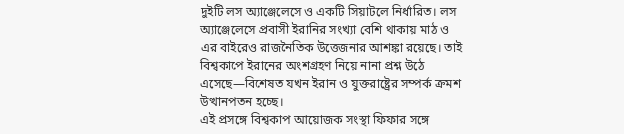দুইটি লস অ্যাঞ্জেলেসে ও একটি সিয়াটলে নির্ধারিত। লস অ্যাঞ্জেলেসে প্রবাসী ইরানির সংখ্যা বেশি থাকায় মাঠ ও এর বাইরেও রাজনৈতিক উত্তেজনার আশঙ্কা রয়েছে। তাই বিশ্বকাপে ইরানের অংশগ্রহণ নিয়ে নানা প্রশ্ন উঠে এসেছে—বিশেষত যখন ইরান ও যুক্তরাষ্ট্রের সম্পর্ক ক্রমশ উত্থানপতন হচ্ছে।
এই প্রসঙ্গে বিশ্বকাপ আয়োজক সংস্থা ফিফার সঙ্গে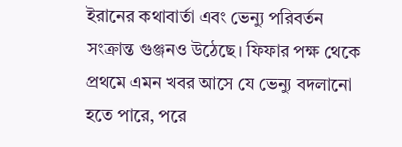ইরানের কথাবার্তা এবং ভেন্যু পরিবর্তন সংক্রান্ত গুঞ্জনও উঠেছে। ফিফার পক্ষ থেকে প্রথমে এমন খবর আসে যে ভেন্যু বদলানো হতে পারে, পরে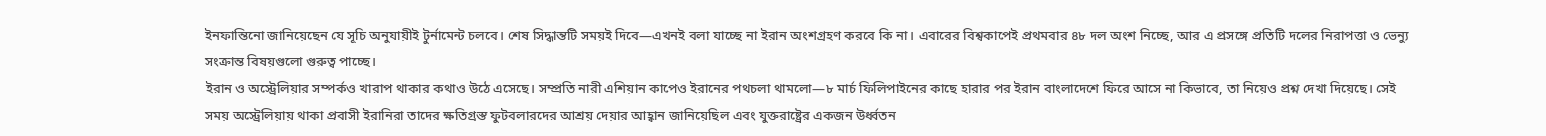ইনফান্তিনো জানিয়েছেন যে সূচি অনুযায়ীই টুর্নামেন্ট চলবে। শেষ সিদ্ধান্তটি সময়ই দিবে—এখনই বলা যাচ্ছে না ইরান অংশগ্রহণ করবে কি না। এবারের বিশ্বকাপেই প্রথমবার ৪৮ দল অংশ নিচ্ছে, আর এ প্রসঙ্গে প্রতিটি দলের নিরাপত্তা ও ভেন্যু সংক্রান্ত বিষয়গুলো গুরুত্ব পাচ্ছে।
ইরান ও অস্ট্রেলিয়ার সম্পর্কও খারাপ থাকার কথাও উঠে এসেছে। সম্প্রতি নারী এশিয়ান কাপেও ইরানের পথচলা থামলো—৮ মার্চ ফিলিপাইনের কাছে হারার পর ইরান বাংলাদেশে ফিরে আসে না কিভাবে, তা নিয়েও প্রশ্ন দেখা দিয়েছে। সেই সময় অস্ট্রেলিয়ায় থাকা প্রবাসী ইরানিরা তাদের ক্ষতিগ্রস্ত ফুটবলারদের আশ্রয় দেয়ার আহ্বান জানিয়েছিল এবং যুক্তরাষ্ট্রের একজন উর্ধ্বতন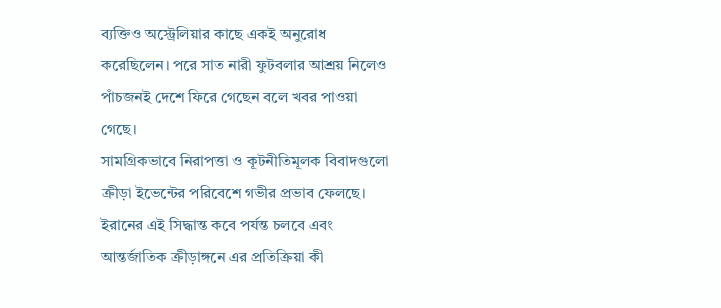ব্যক্তিও অস্ট্রেলিয়ার কাছে একই অনুরোধ করেছিলেন। পরে সাত নারী ফুটবলার আশ্রয় নিলেও পাঁচজনই দেশে ফিরে গেছেন বলে খবর পাওয়া গেছে।
সামগ্রিকভাবে নিরাপত্তা ও কূটনীতিমূলক বিবাদগুলো ক্রীড়া ইভেন্টের পরিবেশে গভীর প্রভাব ফেলছে। ইরানের এই সিদ্ধান্ত কবে পর্যন্ত চলবে এবং আন্তর্জাতিক ক্রীড়াঙ্গনে এর প্রতিক্রিয়া কী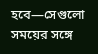হবে—সেগুলো সময়ের সঙ্গে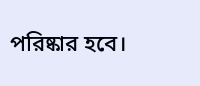পরিষ্কার হবে।